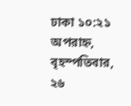ঢাকা ১০:২১ অপরাহ্ন, বৃহস্পতিবার, ২৬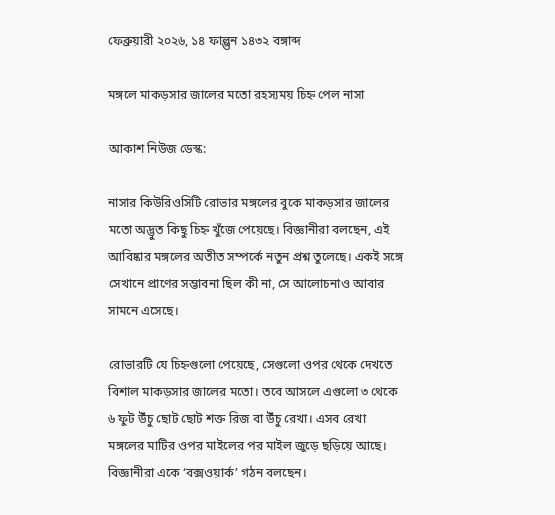ফেব্রুয়ারী ২০২৬, ১৪ ফাল্গুন ১৪৩২ বঙ্গাব্দ

মঙ্গলে মাকড়সার জালের মতো রহস্যময় চিহ্ন পেল নাসা

আকাশ নিউজ ডেস্ক:

নাসার কিউরিওসিটি রোভার মঙ্গলের বুকে মাকড়সার জালের মতো অদ্ভুত কিছু চিহ্ন খুঁজে পেয়েছে। বিজ্ঞানীরা বলছেন, এই আবিষ্কার মঙ্গলের অতীত সম্পর্কে নতুন প্রশ্ন তুলেছে। একই সঙ্গে সেখানে প্রাণের সম্ভাবনা ছিল কী না, সে আলোচনাও আবার সামনে এসেছে।

রোভারটি যে চিহ্নগুলো পেয়েছে, সেগুলো ওপর থেকে দেখতে বিশাল মাকড়সার জালের মতো। তবে আসলে এগুলো ৩ থেকে ৬ ফুট উঁচু ছোট ছোট শক্ত রিজ বা উঁচু রেখা। এসব রেখা মঙ্গলের মাটির ওপর মাইলের পর মাইল জুড়ে ছড়িয়ে আছে। বিজ্ঞানীরা একে ‘বক্সওয়ার্ক’ গঠন বলছেন।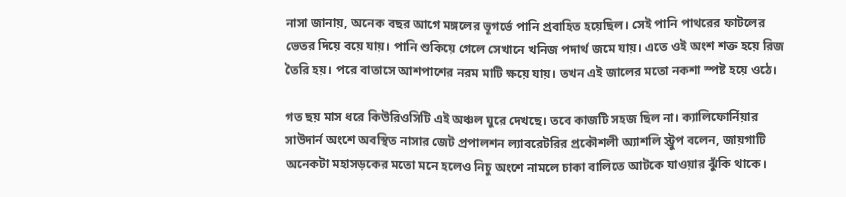নাসা জানায়, অনেক বছর আগে মঙ্গলের ভূগর্ভে পানি প্রবাহিত হয়েছিল। সেই পানি পাথরের ফাটলের ভেতর দিয়ে বয়ে যায়। পানি শুকিয়ে গেলে সেখানে খনিজ পদার্থ জমে যায়। এতে ওই অংশ শক্ত হয়ে রিজ তৈরি হয়। পরে বাতাসে আশপাশের নরম মাটি ক্ষয়ে যায়। তখন এই জালের মতো নকশা স্পষ্ট হয়ে ওঠে।

গত ছয় মাস ধরে কিউরিওসিটি এই অঞ্চল ঘুরে দেখছে। তবে কাজটি সহজ ছিল না। ক্যালিফোর্নিয়ার সাউদার্ন অংশে অবস্থিত নাসার জেট প্রপালশন ল্যাবরেটরির প্রকৌশলী অ্যাশলি স্ট্রুপ বলেন, জায়গাটি অনেকটা মহাসড়কের মতো মনে হলেও নিচু অংশে নামলে চাকা বালিতে আটকে যাওয়ার ঝুঁকি থাকে।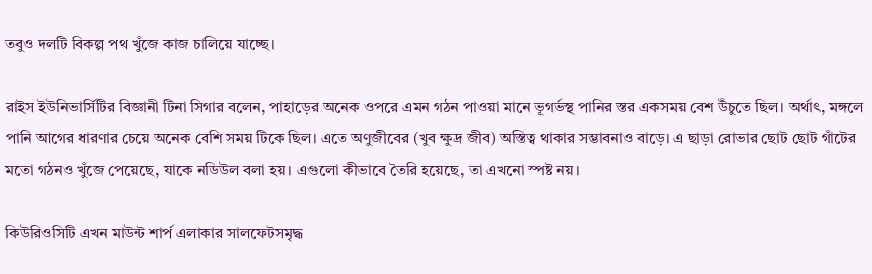তবুও দলটি বিকল্প পথ খুঁজে কাজ চালিয়ে যাচ্ছে।

রাইস ইউনিভার্সিটির বিজ্ঞানী টিনা সিগার বলেন, পাহাড়ের অনেক ওপরে এমন গঠন পাওয়া মানে ভূগর্ভস্থ পানির স্তর একসময় বেশ উঁচুতে ছিল। অর্থাৎ, মঙ্গলে পানি আগের ধারণার চেয়ে অনেক বেশি সময় টিকে ছিল। এতে অণুজীবের (খুব ক্ষুদ্র জীব) অস্তিত্ব থাকার সম্ভাবনাও বাড়ে। এ ছাড়া রোভার ছোট ছোট গাঁটের মতো গঠনও খুঁজে পেয়েছে, যাকে নডিউল বলা হয়। এগুলো কীভাবে তৈরি হয়েছে, তা এখনো স্পষ্ট নয়।

কিউরিওসিটি এখন মাউন্ট শার্প এলাকার সালফেটসমৃদ্ধ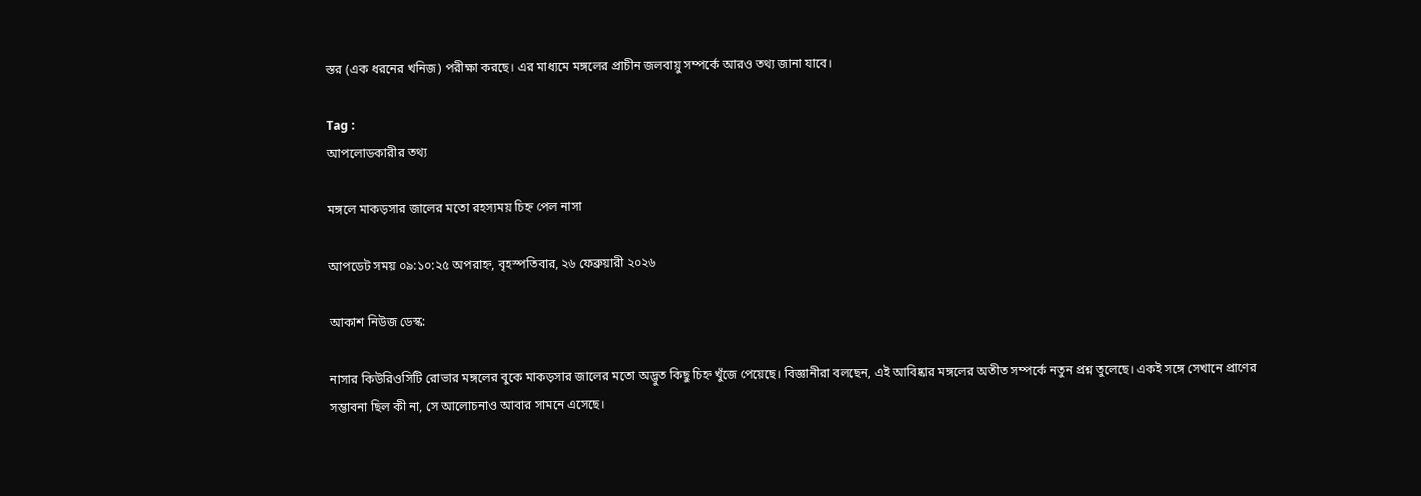স্তর (এক ধরনের খনিজ) পরীক্ষা করছে। এর মাধ্যমে মঙ্গলের প্রাচীন জলবায়ু সম্পর্কে আরও তথ্য জানা যাবে।

Tag :
আপলোডকারীর তথ্য

মঙ্গলে মাকড়সার জালের মতো রহস্যময় চিহ্ন পেল নাসা

আপডেট সময় ০৯:১০:২৫ অপরাহ্ন, বৃহস্পতিবার, ২৬ ফেব্রুয়ারী ২০২৬

আকাশ নিউজ ডেস্ক:

নাসার কিউরিওসিটি রোভার মঙ্গলের বুকে মাকড়সার জালের মতো অদ্ভুত কিছু চিহ্ন খুঁজে পেয়েছে। বিজ্ঞানীরা বলছেন, এই আবিষ্কার মঙ্গলের অতীত সম্পর্কে নতুন প্রশ্ন তুলেছে। একই সঙ্গে সেখানে প্রাণের সম্ভাবনা ছিল কী না, সে আলোচনাও আবার সামনে এসেছে।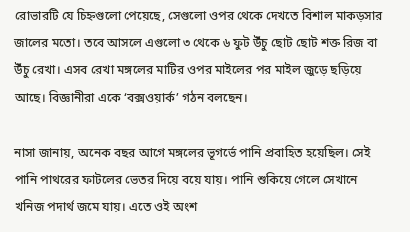রোভারটি যে চিহ্নগুলো পেয়েছে, সেগুলো ওপর থেকে দেখতে বিশাল মাকড়সার জালের মতো। তবে আসলে এগুলো ৩ থেকে ৬ ফুট উঁচু ছোট ছোট শক্ত রিজ বা উঁচু রেখা। এসব রেখা মঙ্গলের মাটির ওপর মাইলের পর মাইল জুড়ে ছড়িয়ে আছে। বিজ্ঞানীরা একে ‘বক্সওয়ার্ক’ গঠন বলছেন।

নাসা জানায়, অনেক বছর আগে মঙ্গলের ভূগর্ভে পানি প্রবাহিত হয়েছিল। সেই পানি পাথরের ফাটলের ভেতর দিয়ে বয়ে যায়। পানি শুকিয়ে গেলে সেখানে খনিজ পদার্থ জমে যায়। এতে ওই অংশ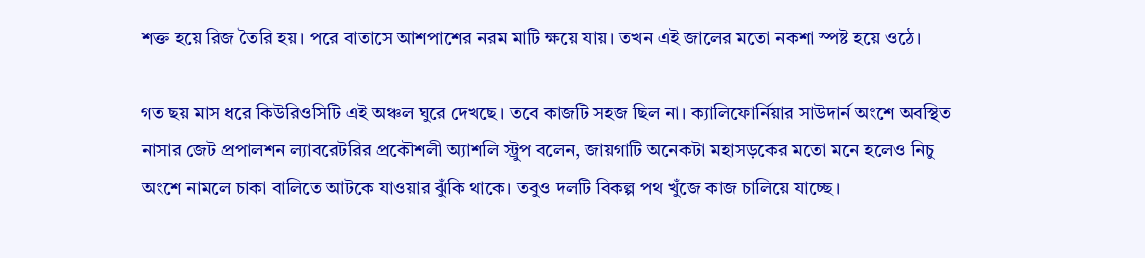শক্ত হয়ে রিজ তৈরি হয়। পরে বাতাসে আশপাশের নরম মাটি ক্ষয়ে যায়। তখন এই জালের মতো নকশা স্পষ্ট হয়ে ওঠে।

গত ছয় মাস ধরে কিউরিওসিটি এই অঞ্চল ঘুরে দেখছে। তবে কাজটি সহজ ছিল না। ক্যালিফোর্নিয়ার সাউদার্ন অংশে অবস্থিত নাসার জেট প্রপালশন ল্যাবরেটরির প্রকৌশলী অ্যাশলি স্ট্রুপ বলেন, জায়গাটি অনেকটা মহাসড়কের মতো মনে হলেও নিচু অংশে নামলে চাকা বালিতে আটকে যাওয়ার ঝুঁকি থাকে। তবুও দলটি বিকল্প পথ খুঁজে কাজ চালিয়ে যাচ্ছে।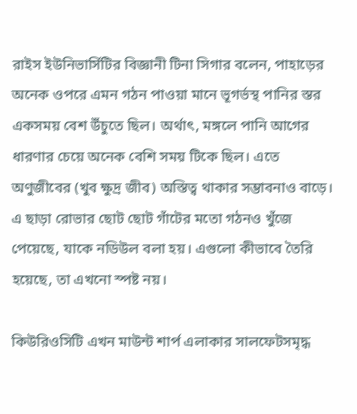রাইস ইউনিভার্সিটির বিজ্ঞানী টিনা সিগার বলেন, পাহাড়ের অনেক ওপরে এমন গঠন পাওয়া মানে ভূগর্ভস্থ পানির স্তর একসময় বেশ উঁচুতে ছিল। অর্থাৎ, মঙ্গলে পানি আগের ধারণার চেয়ে অনেক বেশি সময় টিকে ছিল। এতে অণুজীবের (খুব ক্ষুদ্র জীব) অস্তিত্ব থাকার সম্ভাবনাও বাড়ে। এ ছাড়া রোভার ছোট ছোট গাঁটের মতো গঠনও খুঁজে পেয়েছে, যাকে নডিউল বলা হয়। এগুলো কীভাবে তৈরি হয়েছে, তা এখনো স্পষ্ট নয়।

কিউরিওসিটি এখন মাউন্ট শার্প এলাকার সালফেটসমৃদ্ধ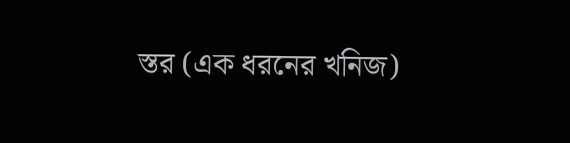স্তর (এক ধরনের খনিজ)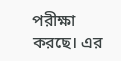পরীক্ষা করছে। এর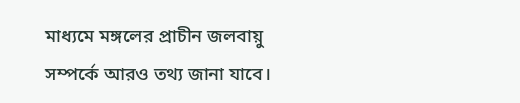মাধ্যমে মঙ্গলের প্রাচীন জলবায়ু সম্পর্কে আরও তথ্য জানা যাবে।